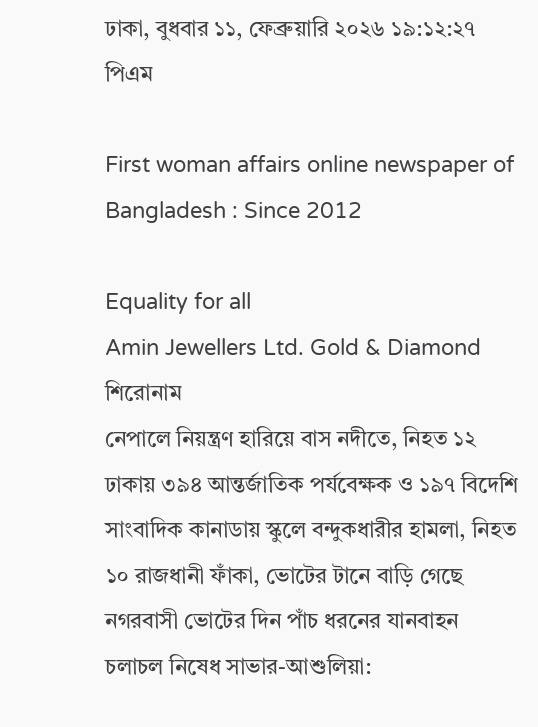ঢাকা, বুধবার ১১, ফেব্রুয়ারি ২০২৬ ১৯:১২:২৭ পিএম

First woman affairs online newspaper of Bangladesh : Since 2012

Equality for all
Amin Jewellers Ltd. Gold & Diamond
শিরোনাম
নেপালে নিয়ন্ত্রণ হারিয়ে বাস নদীতে, নিহত ১২ ঢাকায় ৩৯৪ আন্তর্জাতিক পর্যবেক্ষক ও ১৯৭ বিদেশি সাংবাদিক কানাডায় স্কুলে বন্দুকধারীর হামলা, নিহত ১০ রাজধানী ফাঁকা, ভোটের টানে বাড়ি গেছে নগরবাসী ভোটের দিন পাঁচ ধরনের যানবাহন চলাচল নিষেধ সাভার-আশুলিয়া: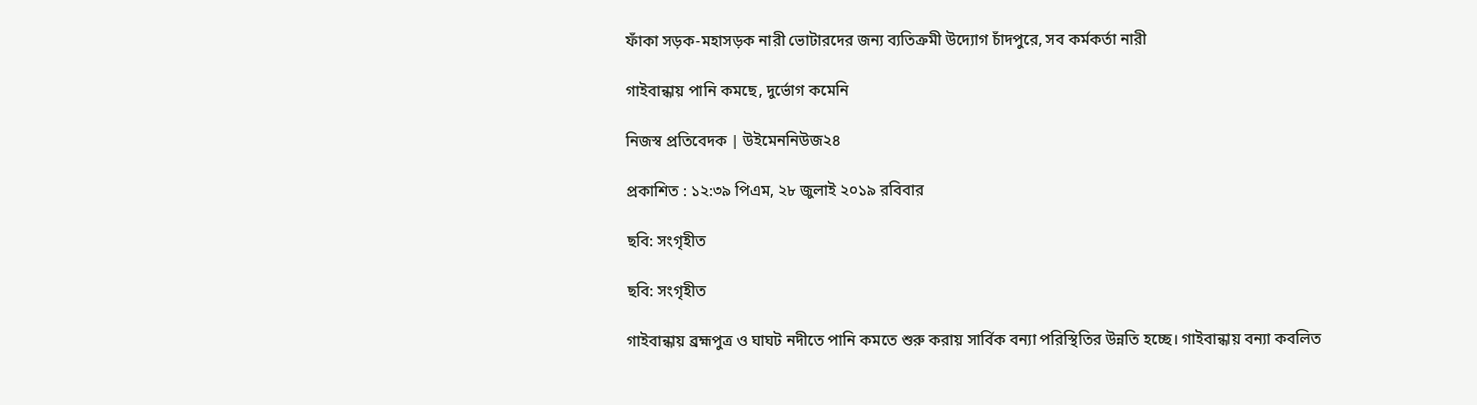ফাঁকা সড়ক-মহাসড়ক নারী ভোটারদের জন্য ব্যতিক্রমী উদ্যোগ চাঁদপুরে, সব কর্মকর্তা নারী

গাইবান্ধায় পানি কমছে, দুর্ভোগ কমেনি

নিজস্ব প্রতিবেদক | উইমেননিউজ২৪

প্রকাশিত : ১২:৩৯ পিএম, ২৮ জুলাই ২০১৯ রবিবার

ছবি: সংগৃহীত

ছবি: সংগৃহীত

গাইবান্ধায় ব্রহ্মপুত্র ও ঘাঘট নদীতে পানি কমতে শুরু করায় সার্বিক বন্যা পরিস্থিতির উন্নতি হচ্ছে। গাইবান্ধায় বন্যা কবলিত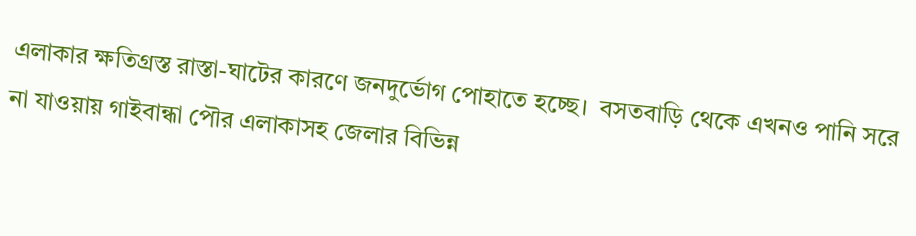এলাকার ক্ষতিগ্রস্ত রাস্তা-ঘাটের কারণে জনদুর্ভোগ পোহাতে হচ্ছে।  বসতবাড়ি থেকে এখনও পানি সরে না যাওয়ায় গাইবান্ধা পৌর এলাকাসহ জেলার বিভিন্ন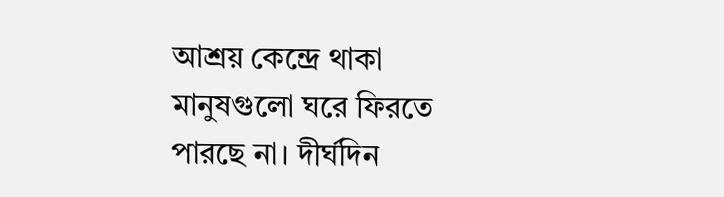আশ্রয় কেন্দ্রে থাকা মানুষগুলো ঘরে ফিরতে পারছে না। দীর্ঘদিন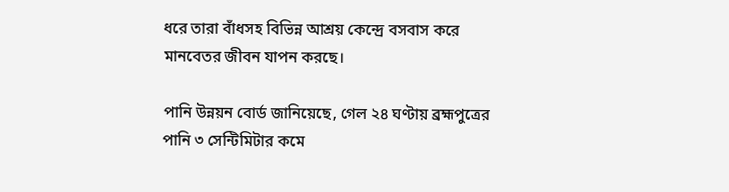ধরে তারা বাঁধসহ বিভিন্ন আশ্রয় কেন্দ্রে বসবাস করে মানবেতর জীবন যাপন করছে।

পানি উন্নয়ন বোর্ড জানিয়েছে, গেল ২৪ ঘণ্টায় ব্রহ্মপুত্রের পানি ৩ সেন্টিমিটার কমে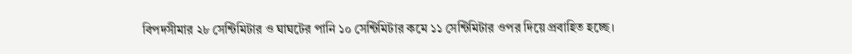বিপদসীমার ২৮ সেন্টিমিটার ও ঘাঘটের পানি ১০ সেন্টিমিটার কমে ১১ সেন্টিমিটার ওপর দিয়ে প্রবাহিত হচ্ছে।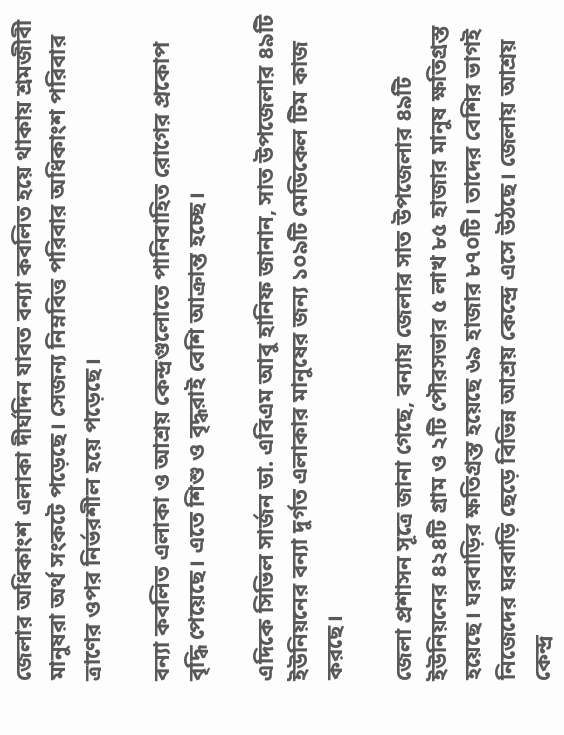জেলার অধিকাংশ এলাকা দীর্ঘদিন যাবত বন্যা কবলিত হয়ে থাকায় শ্রমজীবী মানুষরা অর্থ সংকটে পড়েছে। সেজন্য নিম্নবিত্ত পরিবার অধিকাংশ পরিবার ত্রাণের ওপর নির্ভরশীল হয়ে পড়েছে।

বন্যা কবলিত এলাকা ও আশ্রয় কেন্দ্রগুলোতে পানিবাহিত রোগের প্রকোপ বৃদ্ধি পেয়েছে। এতে শিশু ও বৃদ্ধরাই বেশি আক্রান্ত হচ্ছে।

এদিকে সিভিল সার্জন ডা. এবিএম আবু হানিফ জানান, সাত উপজেলার ৪৯টি ইউনিয়নের বন্যা দুর্গত এলাকার মানুষের জন্য ১০৯টি মেডিকেল টিম কাজ করছে।

জেলা প্রশাসন সূত্রে জানা গেছে, বন্যায় জেলার সাত উপজেলার ৪৯টি ইউনিয়নের ৪২৪টি গ্রাম ও ২টি পৌরসভার ৫ লাখ ৮৫ হাজার মানুষ ক্ষতিগ্রস্ত হয়েছে। ঘরবাড়ির ক্ষতিগ্রস্ত হয়েছে ৬৯ হাজার ৮৭০টি। তাদের বেশির ভাগই নিজেদের ঘরবাড়ি ছেড়ে বিভিন্ন আশ্রয় কেন্দ্রে এসে উঠছে। জেলায় আশ্রয় কেন্দ্র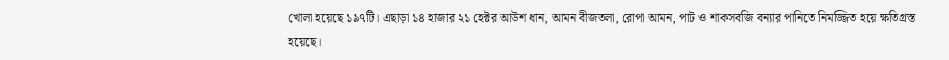খোলা হয়েছে ১৯৭টি। এছাড়া ১৪ হাজার ২১ হেক্টর আউশ ধান, আমন বীজতলা, রোপা আমন, পাট ও শাকসবজি বন্যার পানিতে নিমজ্জিত হয়ে ক্ষতিগ্রস্ত হয়েছে।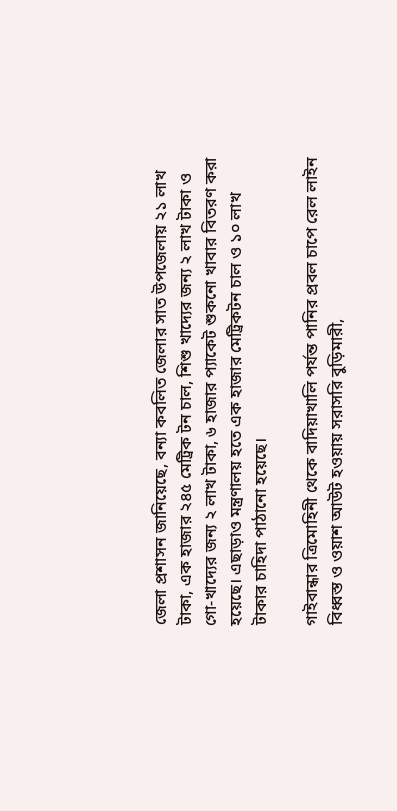জেলা প্রশাসন জানিয়েছে, বন্যা কবলিত জেলার সাত উপজেলায় ২১ লাখ টাকা, এক হাজার ২৪৫ মেট্রিক টন চাল, শিশু খাদ্যের জন্য ২ লাখ টাকা ও গো-খাদ্যের জন্য ২ লাখ টাকা, ৬ হাজার প্যাকেট শুকনো খাবার বিতরণ করা হয়েছে। এছাড়াও মন্ত্রণালয় হতে এক হাজার মেট্রিকটন চাল ও ১০ লাখ টাকার চাহিদা পাঠানো হয়েছে।

গাইবান্ধার ত্রিমোহিনী থেকে বাদিয়াখালি পর্যন্ত পানির প্রবল চাপে রেল লাইন বিধ্বস্ত ও ওয়াশ আউট হওয়ায় সরাসরি বুড়িমারী,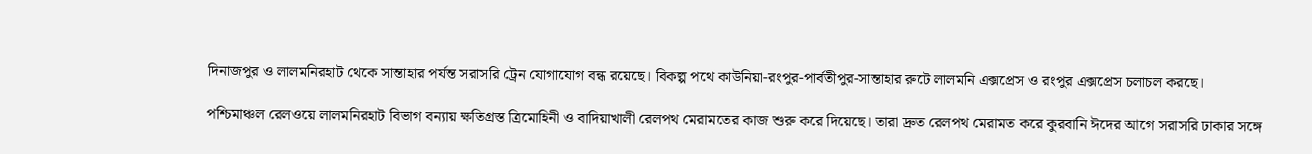দিনাজপুর ও লালমনিরহাট থেকে সান্তাহার পর্যন্ত সরাসরি ট্রেন যোগাযোগ বন্ধ রয়েছে। বিকল্প পথে কাউনিয়া-রংপুর-পার্বতীপুর-সান্তাহার রুটে লালমনি এক্সপ্রেস ও রংপুর এক্সপ্রেস চলাচল করছে।

পশ্চিমাঞ্চল রেলওয়ে লালমনিরহাট বিভাগ বন্যায় ক্ষতিগ্রস্ত ত্রিমোহিনী ও বাদিয়াখালী রেলপথ মেরামতের কাজ শুরু করে দিয়েছে। তারা দ্রুত রেলপথ মেরামত করে কুরবানি ঈদের আগে সরাসরি ঢাকার সঙ্গে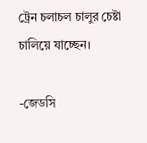ট্রেন চলাচল চালুর চেষ্টা চালিয়ে যাচ্ছেন।

-জেডসি